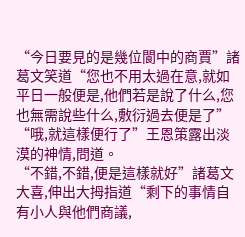“今日要見的是幾位閬中的商賈”諸葛文笑道“您也不用太過在意,就如平日一般便是,他們若是說了什么,您也無需說些什么,敷衍過去便是了”
“哦,就這樣便行了”王恩策露出淡漠的神情,問道。
“不錯,不錯,便是這樣就好”諸葛文大喜,伸出大拇指道“剩下的事情自有小人與他們商議,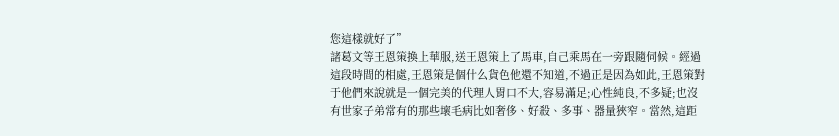您這樣就好了”
諸葛文等王恩策換上華服,送王恩策上了馬車,自己乘馬在一旁跟隨伺候。經過這段時間的相處,王恩策是個什么貨色他還不知道,不過正是因為如此,王恩策對于他們來說就是一個完美的代理人胃口不大,容易滿足;心性純良,不多疑;也沒有世家子弟常有的那些壞毛病比如奢侈、好殺、多事、器量狹窄。當然,這距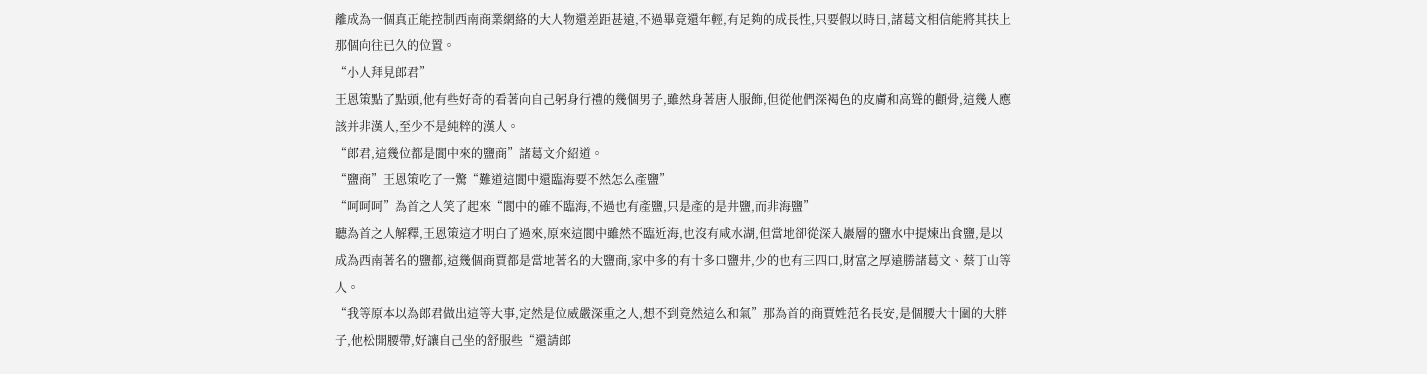離成為一個真正能控制西南商業網絡的大人物還差距甚遠,不過畢竟還年輕,有足夠的成長性,只要假以時日,諸葛文相信能將其扶上那個向往已久的位置。
“小人拜見郎君”
王恩策點了點頭,他有些好奇的看著向自己躬身行禮的幾個男子,雖然身著唐人服飾,但從他們深褐色的皮膚和高聳的顴骨,這幾人應該并非漢人,至少不是純粹的漢人。
“郎君,這幾位都是閬中來的鹽商”諸葛文介紹道。
“鹽商”王恩策吃了一驚“難道這閬中還臨海要不然怎么產鹽”
“呵呵呵”為首之人笑了起來“閬中的確不臨海,不過也有產鹽,只是產的是井鹽,而非海鹽”
聽為首之人解釋,王恩策這才明白了過來,原來這閬中雖然不臨近海,也沒有咸水湖,但當地卻從深入巖層的鹽水中提煉出食鹽,是以成為西南著名的鹽都,這幾個商賈都是當地著名的大鹽商,家中多的有十多口鹽井,少的也有三四口,財富之厚遠勝諸葛文、蔡丁山等人。
“我等原本以為郎君做出這等大事,定然是位威嚴深重之人,想不到竟然這么和氣”那為首的商賈姓范名長安,是個腰大十圍的大胖子,他松開腰帶,好讓自己坐的舒服些“還請郎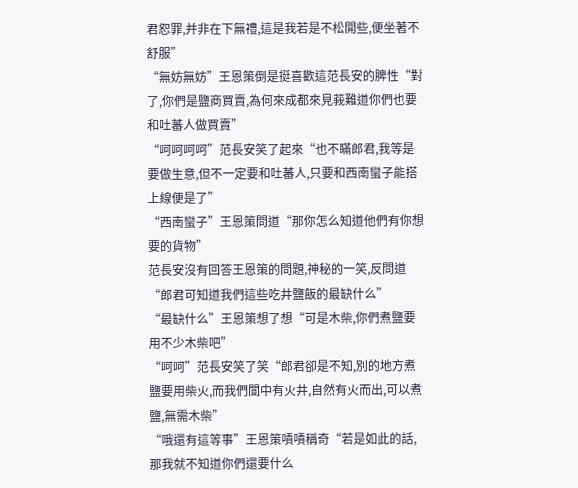君恕罪,并非在下無禮,這是我若是不松開些,便坐著不舒服”
“無妨無妨”王恩策倒是挺喜歡這范長安的脾性“對了,你們是鹽商買賣,為何來成都來見莪難道你們也要和吐蕃人做買賣”
“呵呵呵呵”范長安笑了起來“也不瞞郎君,我等是要做生意,但不一定要和吐蕃人,只要和西南蠻子能搭上線便是了”
“西南蠻子”王恩策問道“那你怎么知道他們有你想要的貨物”
范長安沒有回答王恩策的問題,神秘的一笑,反問道“郎君可知道我們這些吃井鹽飯的最缺什么”
“最缺什么”王恩策想了想“可是木柴,你們煮鹽要用不少木柴吧”
“呵呵”范長安笑了笑“郎君卻是不知,別的地方煮鹽要用柴火,而我們閬中有火井,自然有火而出,可以煮鹽,無需木柴”
“哦還有這等事”王恩策嘖嘖稱奇“若是如此的話,那我就不知道你們還要什么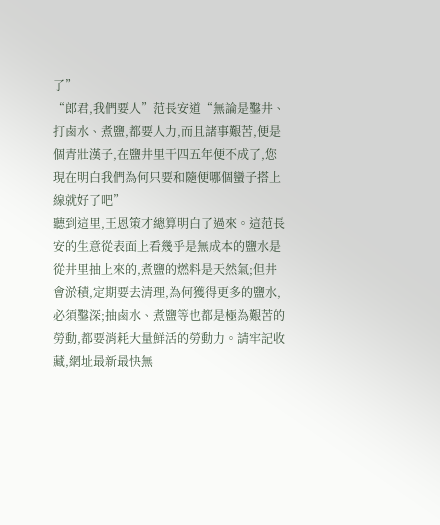了”
“郎君,我們要人”范長安道“無論是鑿井、打鹵水、煮鹽,都要人力,而且諸事艱苦,便是個青壯漢子,在鹽井里干四五年便不成了,您現在明白我們為何只要和隨便哪個蠻子搭上線就好了吧”
聽到這里,王恩策才總算明白了過來。這范長安的生意從表面上看幾乎是無成本的鹽水是從井里抽上來的,煮鹽的燃料是天然氣;但井會淤積,定期要去清理,為何獲得更多的鹽水,必須鑿深;抽鹵水、煮鹽等也都是極為艱苦的勞動,都要消耗大量鮮活的勞動力。請牢記收藏,網址最新最快無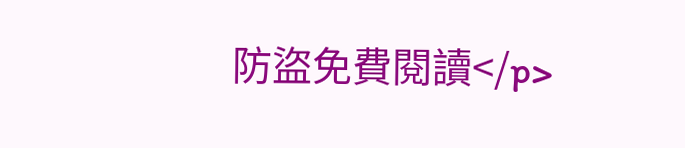防盜免費閱讀</p>